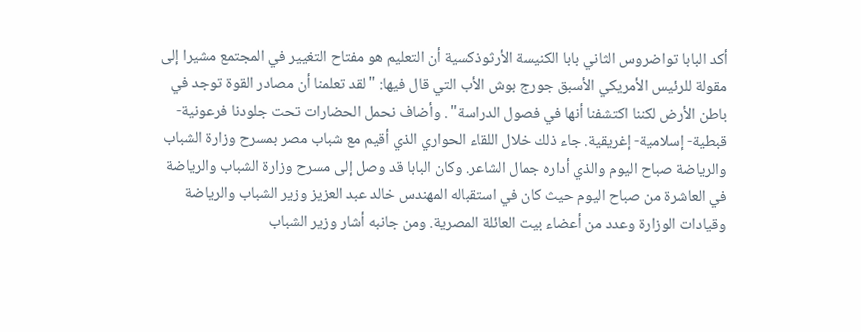أكد البابا تواضروس الثاني بابا الكنيسة الأرثوذكسية أن التعليم هو مفتاح التغيير في المجتمع مشيرا إلى مقولة للرئيس الأمريكي الأسبق جورج بوش الأب التي قال فيها: "لقد تعلمنا أن مصادر القوة توجد في باطن الأرض لكننا اكتشفنا أنها في فصول الدراسة" . وأضاف نحمل الحضارات تحت جلودنا فرعونية- قبطية- إسلامية- إغريقية. جاء ذلك خلال اللقاء الحواري الذي أقيم مع شباب مصر بمسرح وزارة الشباب والرياضة صباح اليوم والذي أداره جمال الشاعر. وكان البابا قد وصل إلى مسرح وزارة الشباب والرياضة في العاشرة من صباح اليوم حيث كان في استقباله المهندس خالد عبد العزيز وزير الشباب والرياضة وقيادات الوزارة وعدد من أعضاء بيت العائلة المصرية. ومن جانبه أشار وزير الشباب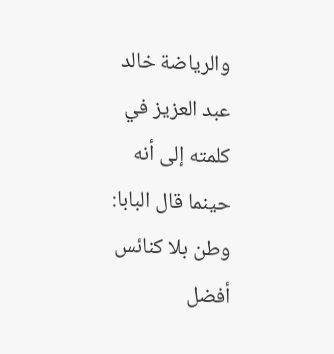والرياضة خالد عبد العزيز في كلمته إلى أنه حينما قال البابا: وطن بلا كنائس أفضل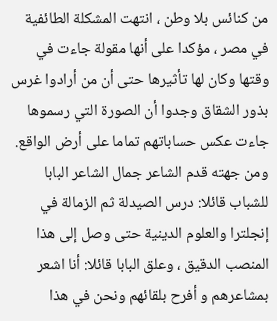من كنائس بلا وطن ، انتهت المشكلة الطائفية في مصر ، مؤكدا على أنها مقولة جاءت في وقتها وكان لها تأثيرها حتى أن من أرادوا غرس بذور الشقاق وجدوا أن الصورة التي رسموها جاءت عكس حساباتهم تماما على أرض الواقع. ومن جهته قدم الشاعر جمال الشاعر البابا للشباب قائلا: درس الصيدلة ثم الزمالة في إنجلترا والعلوم الدينية حتى وصل إلى هذا المنصب الدقيق ، وعلق البابا قائلا: أنا اشعر بمشاعرهم و أفرح بلقائهم ونحن في هذا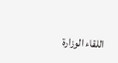اللقاء الوزارة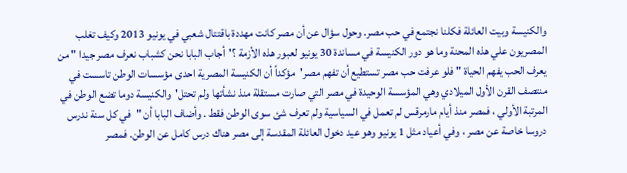والكنيسة وبيت العائلة فكلنا نجتمع في حب مصر. وحول سؤال عن أن مصر كانت مهددة باقتتال شعبي في يونيو 2013 وكيف تغلب المصريون علي هذه المحنة وما هو دور الكنيسة في مساندة 30 يونيو لعبور هذه الأزمة ؟'أجاب البابا نحن كشباب نعرف مصر جيدا " من يعرف الحب يفهم الحياة " فلو عرفت حب مصر تستطيع أن تفهم مصر'مؤكداً أن الكنيسة المصرية احدى مؤسسات الوطن تاسست في منتصف القرن الأول الميلادي وهي المؤسسة الوحيدة في مصر التي صارت مستقلة منذ نشأتها ولم تحتل'والكنيسة دوما تضع الوطن في المرتبة الأولي ، فمصر منذ أيام مارمرقس لم تعمل في السياسية ولم تعرف شئ سوى الوطن فقط . وأضاف البابا أن "في كل سنة ندرس دروسا خاصة عن مصر ، وفي أعياد مثل 1 يونيو وهو عيد دخول العائلة المقدسة إلى مصر هناك درس كامل عن الوطن. فمصر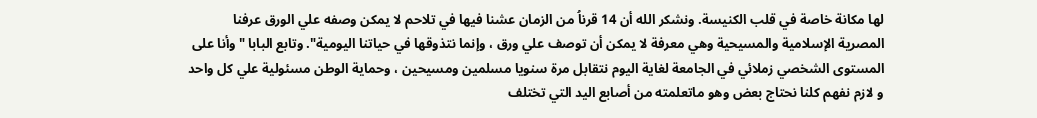لها مكانة خاصة في قلب الكنيسة. ونشكر الله أن 14 قرناُ من الزمان عشنا فيها في تلاحم لا يمكن وصفه علي الورق عرفنا المصرية الإسلامية والمسيحية وهي معرفة لا يمكن أن توصف علي ورق ، وإنما نتذوقها في حياتنا اليومية". وتابع البابا "وأنا على المستوى الشخصي زملائي في الجامعة لغاية اليوم نتقابل مرة سنويا مسلمين ومسيحين ، وحماية الوطن مسئولية علي كل واحد و لازم نفهم كلنا نحتاج بعض وهو ماتعلمته من أصابع اليد التي تختلف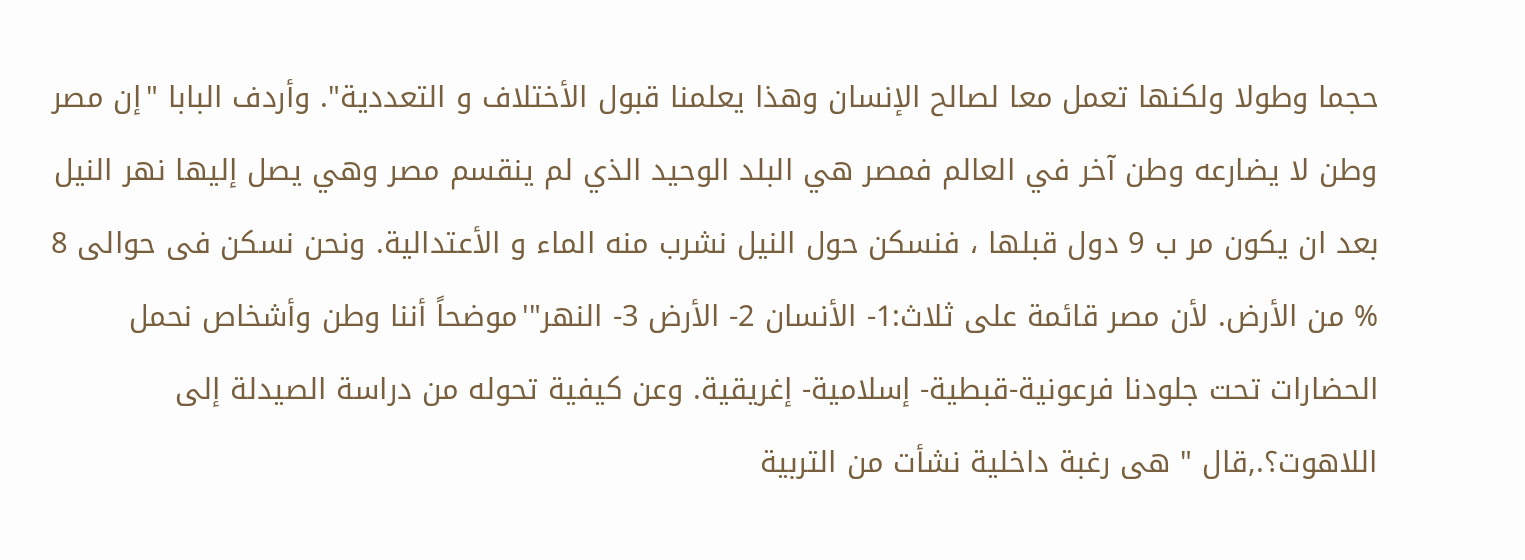حجما وطولا ولكنها تعمل معا لصالح الإنسان وهذا يعلمنا قبول الأختلاف و التعددية". وأردف البابا "إن مصر وطن لا يضارعه وطن آخر في العالم فمصر هي البلد الوحيد الذي لم ينقسم مصر وهي يصل إليها نهر النيل بعد ان يكون مر ب 9 دول قبلها ، فنسكن حول النيل نشرب منه الماء و الأعتدالية. ونحن نسكن فى حوالى 8 % من الأرض. لأن مصر قائمة على ثلاث:1- الأنسان 2- الأرض 3- النهر"'موضحاً أننا وطن وأشخاص نحمل الحضارات تحت جلودنا فرعونية-قبطية- إسلامية- إغريقية. وعن كيفية تحوله من دراسة الصيدلة إلى اللاهوت؟.,قال " هى رغبة داخلية نشأت من التربية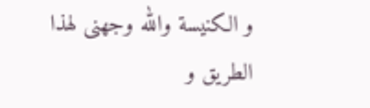و الكنيسة والله وجهنى لهذا الطريق و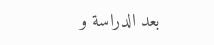بعد الدراسة و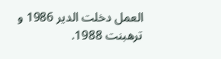العمل دخلت الدير 1986 و ترهبنت 1988.